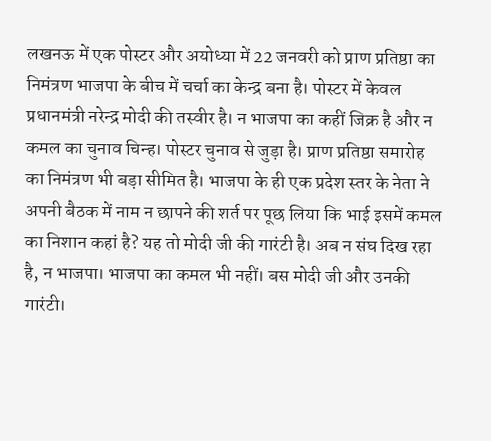लखनऊ में एक पोस्टर और अयोध्या में 22 जनवरी को प्राण प्रतिष्ठा का निमंत्रण भाजपा के बीच में चर्चा का केन्द्र बना है। पोस्टर में केवल प्रधानमंत्री नरेन्द्र मोदी की तस्वीर है। न भाजपा का कहीं जिक्र है और न कमल का चुनाव चिन्ह। पोस्टर चुनाव से जुड़ा है। प्राण प्रतिष्ठा समारोह का निमंत्रण भी बड़ा सीमित है। भाजपा के ही एक प्रदेश स्तर के नेता ने अपनी बैठक में नाम न छापने की शर्त पर पूछ लिया कि भाई इसमें कमल का निशान कहां है? यह तो मोदी जी की गारंटी है। अब न संघ दिख रहा है, न भाजपा। भाजपा का कमल भी नहीं। बस मोदी जी और उनकी गारंटी।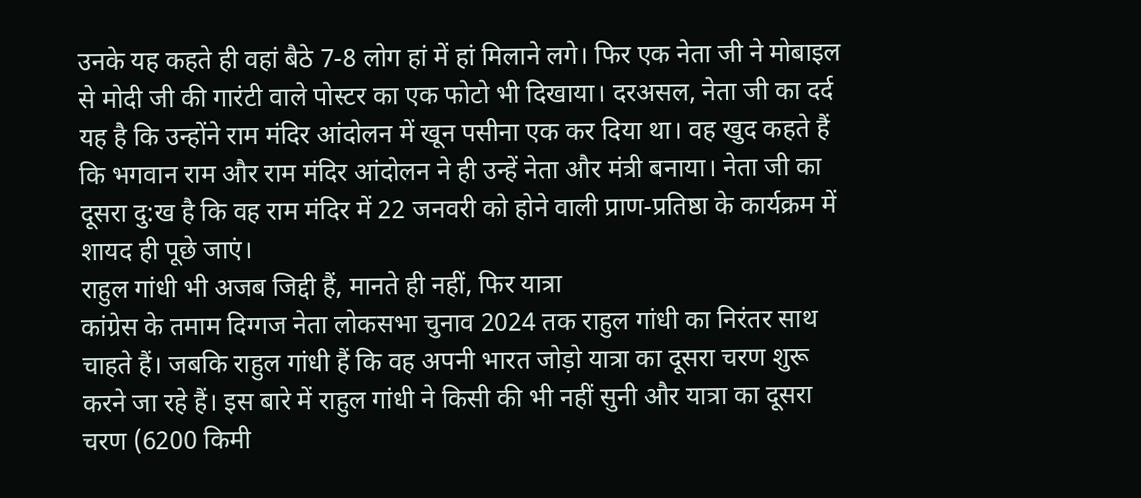उनके यह कहते ही वहां बैठे 7-8 लोग हां में हां मिलाने लगे। फिर एक नेता जी ने मोबाइल से मोदी जी की गारंटी वाले पोस्टर का एक फोटो भी दिखाया। दरअसल, नेता जी का दर्द यह है कि उन्होंने राम मंदिर आंदोलन में खून पसीना एक कर दिया था। वह खुद कहते हैं कि भगवान राम और राम मंदिर आंदोलन ने ही उन्हें नेता और मंत्री बनाया। नेता जी का दूसरा दु:ख है कि वह राम मंदिर में 22 जनवरी को होने वाली प्राण-प्रतिष्ठा के कार्यक्रम में शायद ही पूछे जाएं।
राहुल गांधी भी अजब जिद्दी हैं, मानते ही नहीं, फिर यात्रा
कांग्रेस के तमाम दिग्गज नेता लोकसभा चुनाव 2024 तक राहुल गांधी का निरंतर साथ चाहते हैं। जबकि राहुल गांधी हैं कि वह अपनी भारत जोड़ो यात्रा का दूसरा चरण शुरू करने जा रहे हैं। इस बारे में राहुल गांधी ने किसी की भी नहीं सुनी और यात्रा का दूसरा चरण (6200 किमी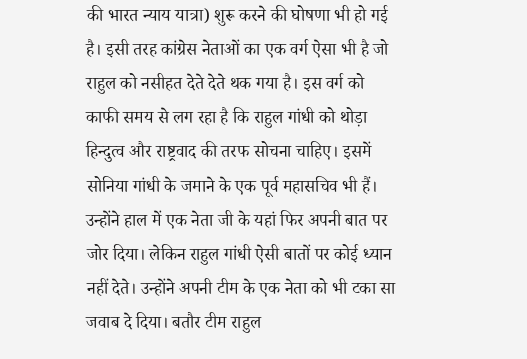की भारत न्याय यात्रा) शुरू करने की घोषणा भी हो गई है। इसी तरह कांग्रेस नेताओं का एक वर्ग ऐसा भी है जो राहुल को नसीहत देते देते थक गया है। इस वर्ग को काफी समय से लग रहा है कि राहुल गांधी को थोड़ा हिन्दुत्व और राष्ट्रवाद की तरफ सोचना चाहिए। इसमें सोनिया गांधी के जमाने के एक पूर्व महासचिव भी हैं। उन्होंने हाल में एक नेता जी के यहां फिर अपनी बात पर जोर दिया। लेकिन राहुल गांधी ऐसी बातों पर कोई ध्यान नहीं देते। उन्होंने अपनी टीम के एक नेता को भी टका सा जवाब दे दिया। बतौर टीम राहुल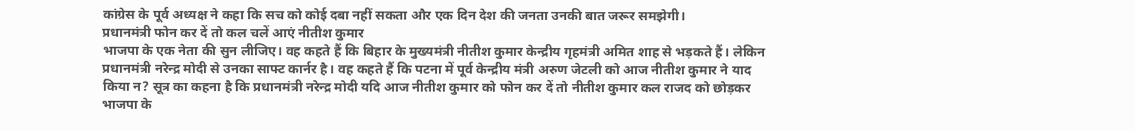कांग्रेस के पूर्व अध्यक्ष ने कहा कि सच को कोई दबा नहीं सकता और एक दिन देश की जनता उनकी बात जरूर समझेगी।
प्रधानमंत्री फोन कर दें तो कल चलें आएं नीतीश कुमार
भाजपा के एक नेता की सुन लीजिए। वह कहते हैं कि बिहार के मुख्यमंत्री नीतीश कुमार केन्द्रीय गृहमंत्री अमित शाह से भड़कते हैं। लेकिन प्रधानमंत्री नरेन्द्र मोदी से उनका साफ्ट कार्नर है। वह कहते हैं कि पटना में पूर्व केन्द्रीय मंत्री अरुण जेटली को आज नीतीश कुमार ने याद किया न? सूत्र का कहना है कि प्रधानमंत्री नरेन्द्र मोदी यदि आज नीतीश कुमार को फोन कर दें तो नीतीश कुमार कल राजद को छोड़कर भाजपा के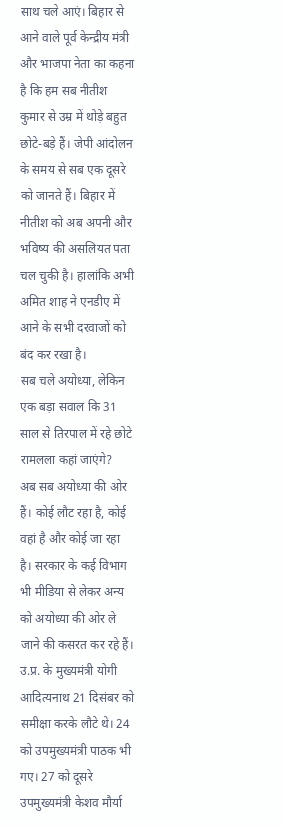साथ चले आएं। बिहार से आने वाले पूर्व केन्द्रीय मंत्री और भाजपा नेता का कहना है कि हम सब नीतीश कुमार से उम्र में थोड़े बहुत छोटे-बड़े हैं। जेपी आंदोलन के समय से सब एक दूसरे को जानते हैं। बिहार में नीतीश को अब अपनी और भविष्य की असलियत पता चल चुकी है। हालांकि अभी अमित शाह ने एनडीए में आने के सभी दरवाजों को बंद कर रखा है।
सब चले अयोध्या, लेकिन एक बड़ा सवाल कि 31 साल से तिरपाल में रहे छोटे रामलला कहां जाएंगे?
अब सब अयोध्या की ओर हैं। कोई लौट रहा है, कोई वहां है और कोई जा रहा है। सरकार के कई विभाग भी मीडिया से लेकर अन्य को अयोध्या की ओर ले जाने की कसरत कर रहे हैं। उ.प्र. के मुख्यमंत्री योगी आदित्यनाथ 21 दिसंबर को समीक्षा करके लौटे थे। 24 को उपमुख्यमंत्री पाठक भी गए। 27 को दूसरे उपमुख्यमंत्री केशव मौर्या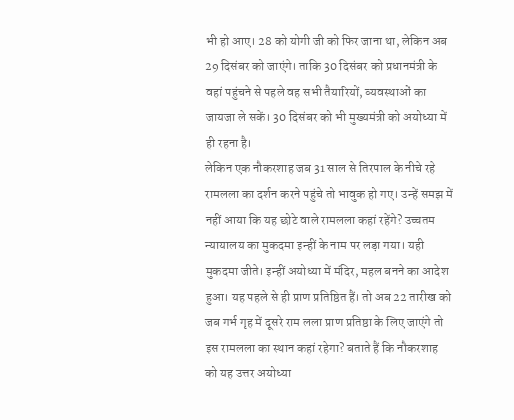भी हो आए। 28 को योगी जी को फिर जाना था, लेकिन अब 29 दिसंबर को जाएंगे। ताकि 30 दिसंबर को प्रधानमंत्री के वहां पहुंचने से पहले वह सभी तैयारियों, व्यवस्थाओं का जायजा ले सकें। 30 दिसंबर को भी मुख्यमंत्री को अयोध्या में ही रहना है।
लेकिन एक नौकरशाह जब 31 साल से तिरपाल के नीचे रहे रामलला का दर्शन करने पहुंचे तो भावुक हो गए। उन्हें समझ में नहीं आया कि यह छोटे वाले रामलला कहां रहेंगे? उच्चतम न्यायालय का मुकदमा इन्हीं के नाम पर लड़ा गया। यही मुकदमा जीते। इन्हीं अयोध्या में मंदिर, महल बनने का आदेश हुआ। यह पहले से ही प्राण प्रतिष्ठित हैं। तो अब 22 तारीख को जब गर्भ गृह में दूसरे राम लला प्राण प्रतिष्ठा के लिए जाएंगे तो इस रामलला का स्थान कहां रहेगा? बताते हैं कि नौकरशाह को यह उत्तर अयोध्या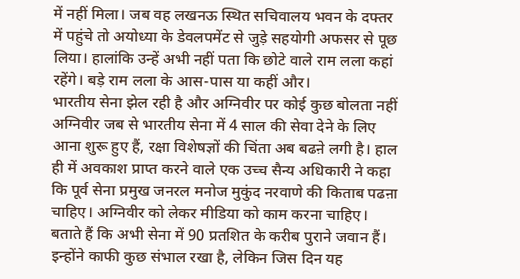में नहीं मिला। जब वह लखनऊ स्थित सचिवालय भवन के दफ्तर में पहुंचे तो अयोध्या के डेवलपमेंट से जुड़े सहयोगी अफसर से पूछ लिया। हालांकि उन्हें अभी नहीं पता कि छोटे वाले राम लला कहां रहेंगे। बड़े राम लला के आस-पास या कहीं और।
भारतीय सेना झेल रही है और अग्निवीर पर कोई कुछ बोलता नहीं
अग्निवीर जब से भारतीय सेना में 4 साल की सेवा देने के लिए आना शुरू हुए हैं, रक्षा विशेषज्ञों की चिंता अब बढऩे लगी है। हाल ही में अवकाश प्राप्त करने वाले एक उच्च सैन्य अधिकारी ने कहा कि पूर्व सेना प्रमुख जनरल मनोज मुकुंद नरवाणे की किताब पढऩा चाहिए। अग्निवीर को लेकर मीडिया को काम करना चाहिए। बताते हैं कि अभी सेना में 90 प्रतशित के करीब पुराने जवान हैं। इन्होंने काफी कुछ संभाल रखा है, लेकिन जिस दिन यह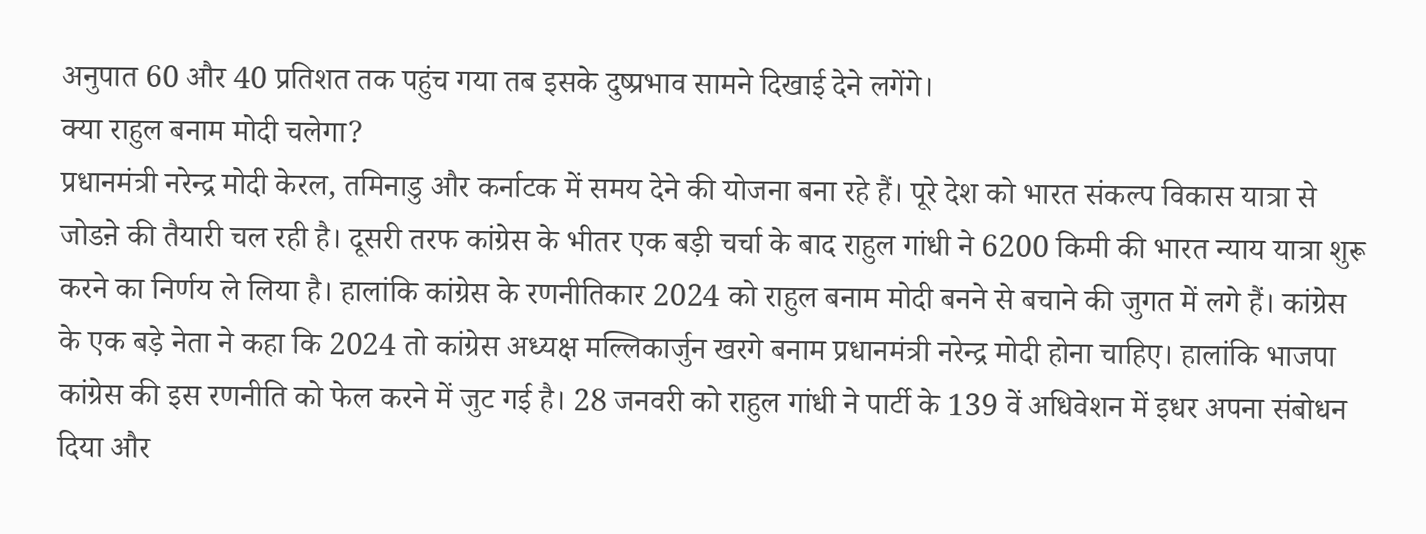अनुपात 60 और 40 प्रतिशत तक पहुंच गया तब इसके दुष्प्रभाव सामने दिखाई देने लगेंगे।
क्या राहुल बनाम मोदी चलेगा?
प्रधानमंत्री नरेन्द्र मोदी केरल, तमिनाडु और कर्नाटक में समय देने की योजना बना रहे हैं। पूरे देश को भारत संकल्प विकास यात्रा से जोडऩे की तैयारी चल रही है। दूसरी तरफ कांग्रेस के भीतर एक बड़ी चर्चा के बाद राहुल गांधी ने 6200 किमी की भारत न्याय यात्रा शुरू करने का निर्णय ले लिया है। हालांकि कांग्रेस के रणनीतिकार 2024 को राहुल बनाम मोदी बनने से बचाने की जुगत में लगे हैं। कांग्रेस के एक बड़े नेता ने कहा कि 2024 तो कांग्रेस अध्यक्ष मल्लिकार्जुन खरगे बनाम प्रधानमंत्री नरेन्द्र मोदी होना चाहिए। हालांकि भाजपा कांग्रेस की इस रणनीति को फेल करने में जुट गई है। 28 जनवरी को राहुल गांधी ने पार्टी के 139 वें अधिवेशन में इधर अपना संबोधन दिया और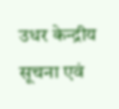उधर केन्द्रीय सूचना एवं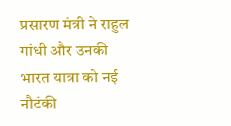प्रसारण मंत्री ने राहुल गांधी और उनकी भारत यात्रा को नई नौटंकी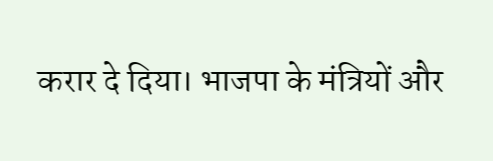करार दे दिया। भाजपा के मंत्रियों और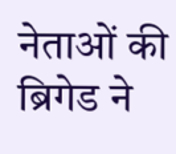नेताओं की ब्रिगेड ने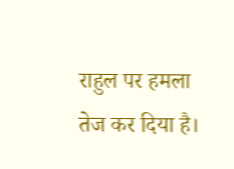राहुल पर हमला तेज कर दिया है।